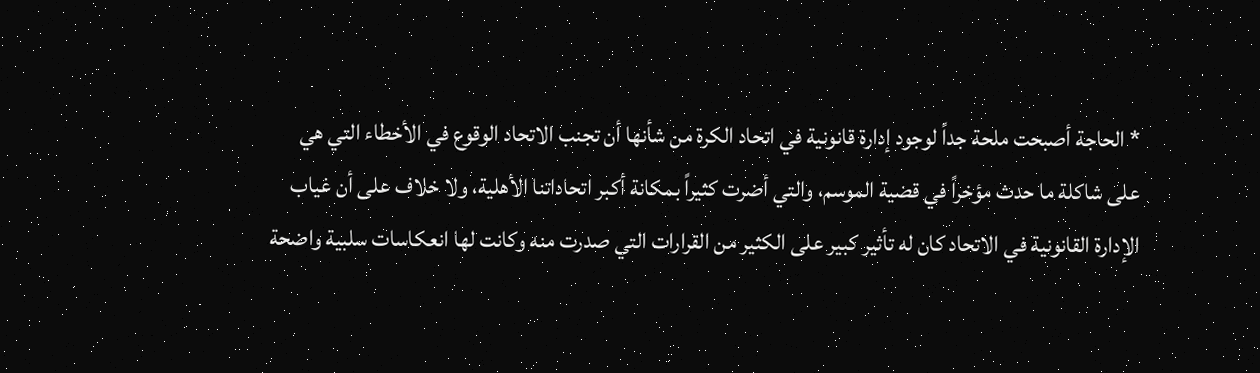* الحاجة أصبحت ملحة جداً لوجود إدارة قانونية في اتحاد الكرة من شأنها أن تجنب الاتحاد الوقوع في الأخطاء التي هي على شاكلة ما حدث مؤخراً في قضية الموسم، والتي أضرت كثيراً بمكانة أكبر اتحاداتنا الأهلية، ولا خلاف على أن غياب الإدارة القانونية في الاتحاد كان له تأثير كبير على الكثير من القرارات التي صدرت منه وكانت لها انعكاسات سلبية واضحة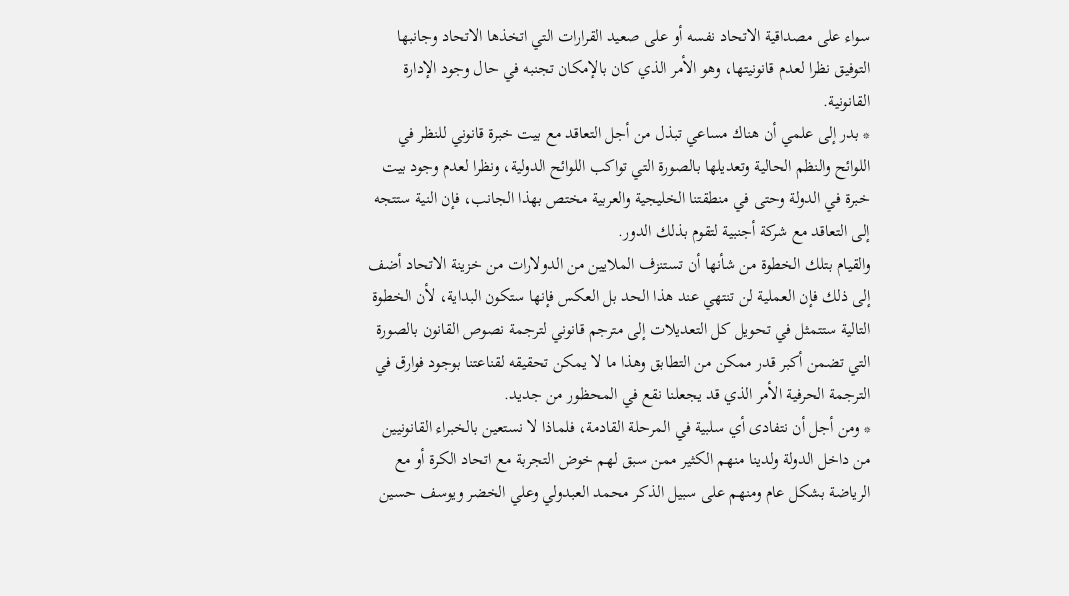سواء على مصداقية الاتحاد نفسه أو على صعيد القرارات التي اتخذها الاتحاد وجانبها التوفيق نظرا لعدم قانونيتها، وهو الأمر الذي كان بالإمكان تجنبه في حال وجود الإدارة القانونية.
* بدر إلى علمي أن هناك مساعي تبذل من أجل التعاقد مع بيت خبرة قانوني للنظر في اللوائح والنظم الحالية وتعديلها بالصورة التي تواكب اللوائح الدولية، ونظرا لعدم وجود بيت خبرة في الدولة وحتى في منطقتنا الخليجية والعربية مختص بهذا الجانب، فإن النية ستتجه إلى التعاقد مع شركة أجنبية لتقوم بذلك الدور.
والقيام بتلك الخطوة من شأنها أن تستنزف الملايين من الدولارات من خزينة الاتحاد أضف إلى ذلك فإن العملية لن تنتهي عند هذا الحد بل العكس فإنها ستكون البداية، لأن الخطوة التالية ستتمثل في تحويل كل التعديلات إلى مترجم قانوني لترجمة نصوص القانون بالصورة التي تضمن أكبر قدر ممكن من التطابق وهذا ما لا يمكن تحقيقه لقناعتنا بوجود فوارق في الترجمة الحرفية الأمر الذي قد يجعلنا نقع في المحظور من جديد.
* ومن أجل أن نتفادى أي سلبية في المرحلة القادمة، فلماذا لا نستعين بالخبراء القانونيين من داخل الدولة ولدينا منهم الكثير ممن سبق لهم خوض التجربة مع اتحاد الكرة أو مع الرياضة بشكل عام ومنهم على سبيل الذكر محمد العبدولي وعلي الخضر ويوسف حسين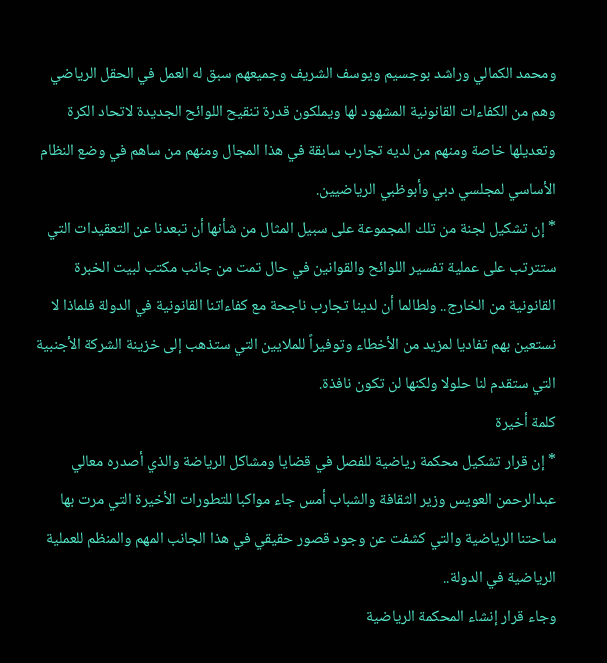ومحمد الكمالي وراشد بوجسيم ويوسف الشريف وجميعهم سبق له العمل في الحقل الرياضي وهم من الكفاءات القانونية المشهود لها ويملكون قدرة تنقيح اللوائح الجديدة لاتحاد الكرة وتعديلها خاصة ومنهم من لديه تجارب سابقة في هذا المجال ومنهم من ساهم في وضع النظام الأساسي لمجلسي دبي وأبوظبي الرياضيين.
* إن تشكيل لجنة من تلك المجموعة على سبيل المثال من شأنها أن تبعدنا عن التعقيدات التي ستترتب على عملية تفسير اللوائح والقوانين في حال تمت من جانب مكتب لبيت الخبرة القانونية من الخارج.. ولطالما أن لدينا تجارب ناجحة مع كفاءاتنا القانونية في الدولة فلماذا لا نستعين بهم تفاديا لمزيد من الأخطاء وتوفيراً للملايين التي ستذهب إلى خزينة الشركة الأجنبية التي ستقدم لنا حلولا ولكنها لن تكون نافذة.
كلمة أخيرة
* إن قرار تشكيل محكمة رياضية للفصل في قضايا ومشاكل الرياضة والذي أصدره معالي عبدالرحمن العويس وزير الثقافة والشباب أمس جاء مواكبا للتطورات الأخيرة التي مرت بها ساحتنا الرياضية والتي كشفت عن وجود قصور حقيقي في هذا الجانب المهم والمنظم للعملية الرياضية في الدولة..
وجاء قرار إنشاء المحكمة الرياضية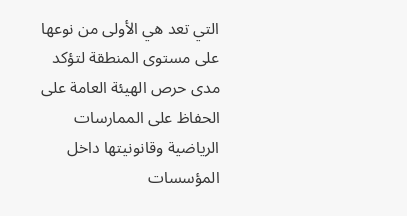التي تعد هي الأولى من نوعها على مستوى المنطقة لتؤكد مدى حرص الهيئة العامة على الحفاظ على الممارسات الرياضية وقانونيتها داخل المؤسسات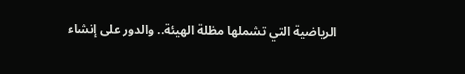الرياضية التي تشملها مظلة الهيئة.. والدور على إنشاء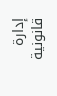إدارة قانونية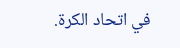في اتحاد الكرة.